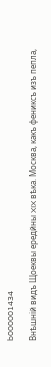b000001434

Внѣшній видъ Щоеквы ередйны XIX вѣка. Москва, какъ фениксъ изъ пепла,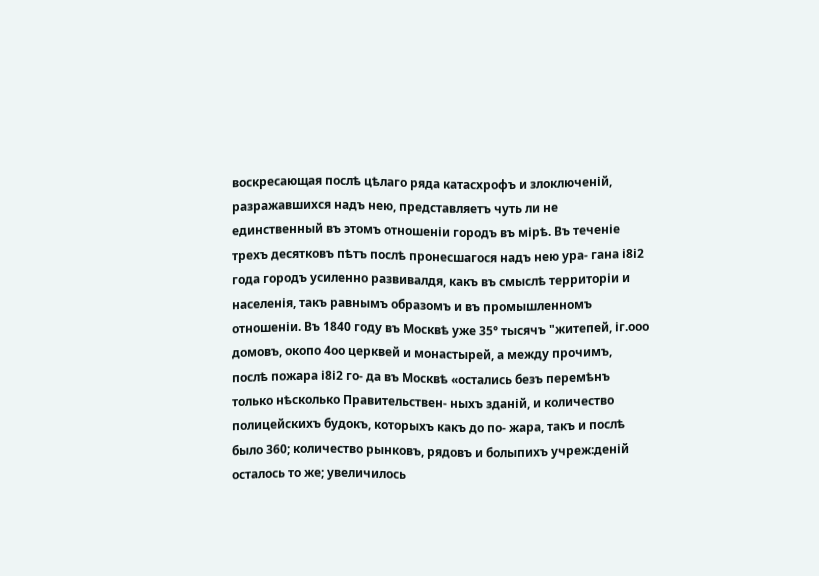воскресающая послѣ цѣлаго ряда катасхрофъ и злоключеній, разражавшихся надъ нею, представляетъ чуть ли не единственный въ этомъ отношеніи городъ въ мірѣ. Въ теченіе трехъ десятковъ пѣтъ послѣ пронесшагося надъ нею ура- гана і8і2 года городъ усиленно развивалдя, какъ въ смыслѣ территоріи и населенія, такъ равнымъ образомъ и въ промышленномъ отношеніи. Въ 1840 году въ Москвѣ уже 35° тысячъ "житепей, іг.ооо домовъ, окопо 4оо церквей и монастырей, а между прочимъ, послѣ пожара і8і2 го- да въ Москвѣ «остались безъ перемѣнъ только нѣсколько Правительствен- ныхъ зданій, и количество полицейскихъ будокъ, которыхъ какъ до по- жара, такъ и послѣ было 360; количество рынковъ, рядовъ и болыпихъ учреж:деній осталось то же; увеличилось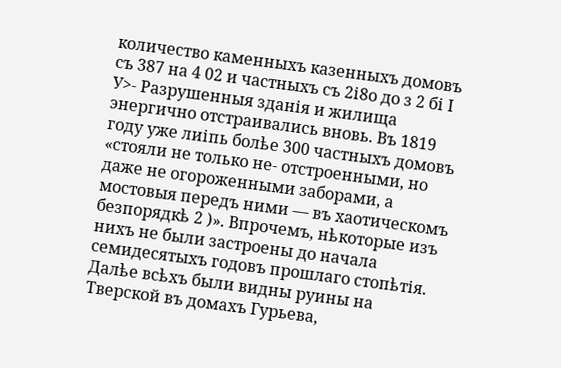количество каменныхъ казенныхъ домовъ съ 387 на 4 02 и частныхъ съ 2і8о до з 2 бі І У>- Разрушенныя зданія и жилища энергично отстраивались вновь. Въ 1819 году уже лиіпь болѣе 300 частныхъ домовъ «стояли не только не- отстроенными, но даже не огороженными заборами, а мостовыя передъ ними — въ хаотическомъ безпорядкѣ 2 )». Впрочемъ, нѣкоторые изъ нихъ не были застроены до начала семидесятыхъ годовъ прошлаго стопѣтія. Далѣе всѣхъ были видны руины на Тверской въ домахъ Гурьева,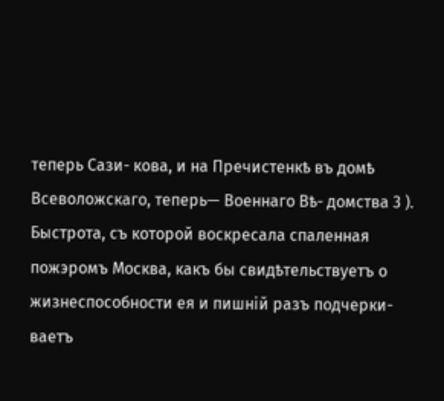теперь Сази- кова, и на Пречистенкѣ въ домѣ Всеволожскаго, теперь— Военнаго Вѣ- домства 3 ). Быстрота, съ которой воскресала спаленная пожэромъ Москва, какъ бы свидѣтельствуетъ о жизнеспособности ея и пишній разъ подчерки- ваетъ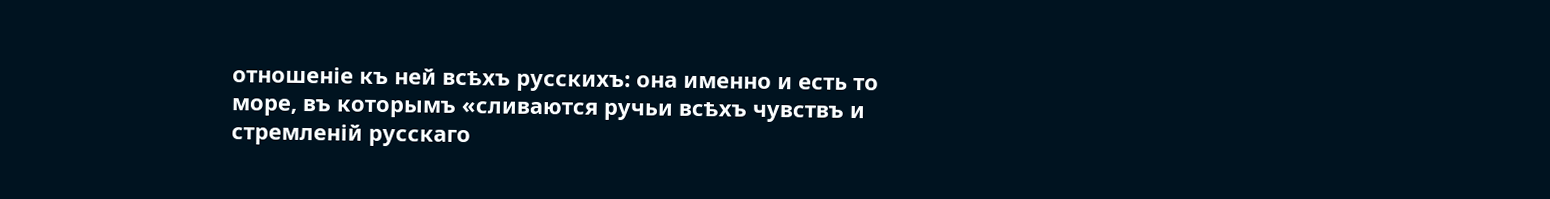отношеніе къ ней всѣхъ русскихъ: она именно и есть то море, въ которымъ «сливаются ручьи всѣхъ чувствъ и стремленій русскаго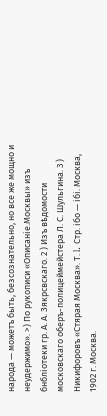народа — можетъ быть, безсознательно, но все же мощно и неудержимо». >) По рукописи «Описаніе.Москвы» изъ бнбліотеки гр. А. А. Зякрсвскаго. 2 ) Изъ вѣдомости московскаго оберъ-полицеймейстера Л. С. Шульгина. 3 ) Никифоровъ «Стярая Москва». Т. I. Стр. ібо — ібі. Москва, 1902 г. Москва.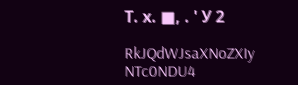Т. х. ■, . ' У 2

RkJQdWJsaXNoZXIy NTc0NDU4